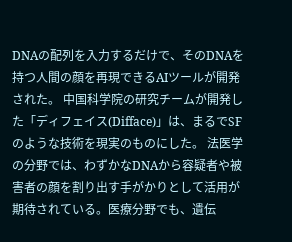DNAの配列を入力するだけで、そのDNAを持つ人間の顔を再現できるAIツールが開発された。 中国科学院の研究チームが開発した「ディフェイス(Difface)」は、まるでSFのような技術を現実のものにした。 法医学の分野では、わずかなDNAから容疑者や被害者の顔を割り出す手がかりとして活用が期待されている。医療分野でも、遺伝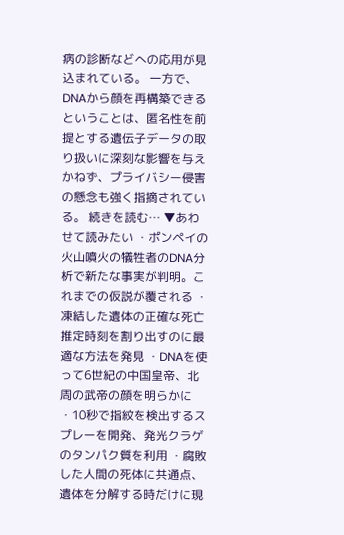病の診断などへの応用が見込まれている。 一方で、DNAから顔を再構築できるということは、匿名性を前提とする遺伝子データの取り扱いに深刻な影響を与えかねず、プライバシー侵害の懸念も強く指摘されている。 続きを読む… ▼あわせて読みたい ・ポンペイの火山噴火の犠牲者のDNA分析で新たな事実が判明。これまでの仮説が覆される ・凍結した遺体の正確な死亡推定時刻を割り出すのに最適な方法を発見 ・DNAを使って6世紀の中国皇帝、北周の武帝の顔を明らかに ・10秒で指紋を検出するスプレーを開発、発光クラゲのタンパク質を利用 ・腐敗した人間の死体に共通点、遺体を分解する時だけに現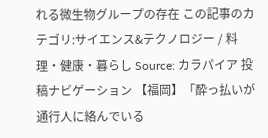れる微生物グループの存在 この記事のカテゴリ:サイエンス&テクノロジー / 料理・健康・暮らし Source: カラパイア 投稿ナビゲーション 【福岡】「酔っ払いが通行人に絡んでいる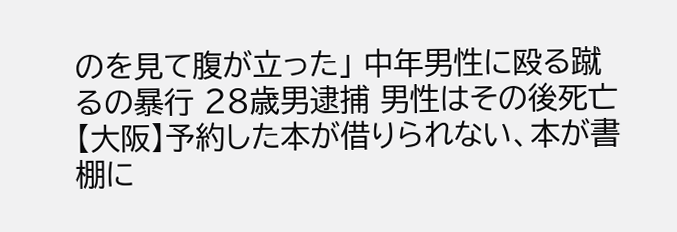のを見て腹が立った」 中年男性に殴る蹴るの暴行 28歳男逮捕 男性はその後死亡 【大阪】予約した本が借りられない、本が書棚に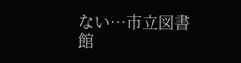ない…市立図書館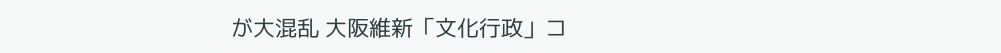が大混乱 大阪維新「文化行政」コ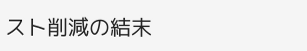スト削減の結末